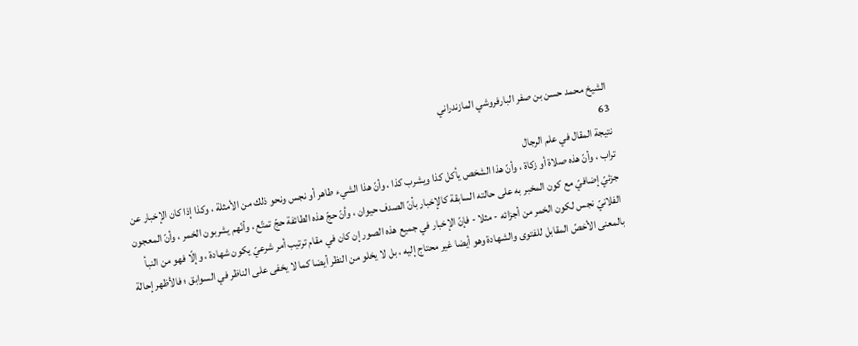الشيخ محمد حسن بن صفر البارفروشي المازندراني
63
نتيجة المقال في علم الرجال
تراب ، وأنّ هذه صلاة أو زكاة ، وأنّ هذا الشخص يأكل كذا ويشرب كذا ، وأنّ هذا الشيء طاهر أو نجس ونحو ذلك من الأمثلة ، وكذا إذا كان الإخبار عن جزئيّ إضافيّ مع كون المخبر به على حالته السابقة كالإخبار بأنّ الصدف حيوان ، وأنّ حجّ هذه الطائفة حجّ تمتّع ، وأنّهم يشربون الخمر ، وأنّ المعجون الفلانيّ نجس لكون الخمر من أجزائه - مثلا - فإنّ الإخبار في جميع هذه الصور إن كان في مقام ترتيب أمر شرعيّ يكون شهادة ، وإلّا فهو من النبأ بالمعنى الأخصّ المقابل للفتوى والشهادة وهو أيضا غير محتاج إليه ، بل لا يخلو من النظر أيضا كما لا يخفى على الناظر في السوابق ؛ فالأظهر إحالة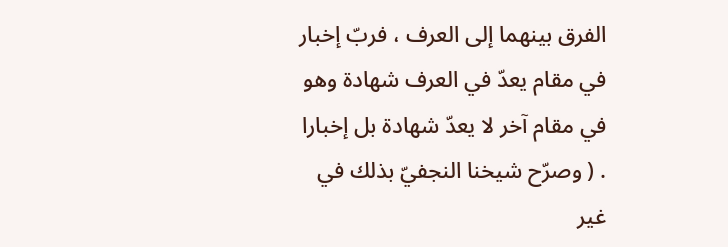الفرق بينهما إلى العرف ، فربّ إخبار في مقام يعدّ في العرف شهادة وهو في مقام آخر لا يعدّ شهادة بل إخبارا . ( وصرّح شيخنا النجفيّ بذلك في غير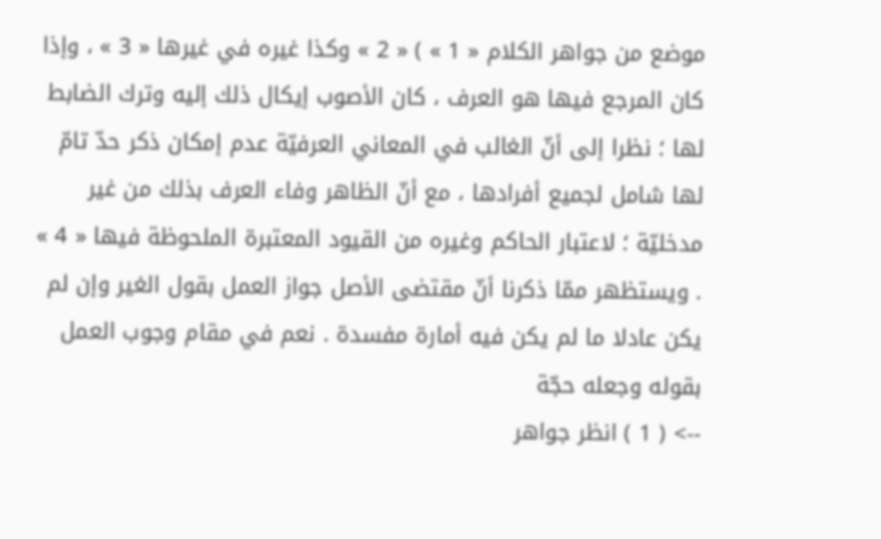موضع من جواهر الكلام « 1 » ) « 2 » وكذا غيره في غيرها « 3 » ، وإذا كان المرجع فيها هو العرف ، كان الأصوب إيكال ذلك إليه وترك الضابط لها ؛ نظرا إلى أنّ الغالب في المعاني العرفيّة عدم إمكان ذكر حدّ تامّ لها شامل لجميع أفرادها ، مع أنّ الظاهر وفاء العرف بذلك من غير مدخليّة ؛ لاعتبار الحاكم وغيره من القيود المعتبرة الملحوظة فيها « 4 » . ويستظهر ممّا ذكرنا أنّ مقتضى الأصل جواز العمل بقول الغير وإن لم يكن عادلا ما لم يكن فيه أمارة مفسدة . نعم في مقام وجوب العمل بقوله وجعله حجّة
--> ( 1 ) انظر جواهر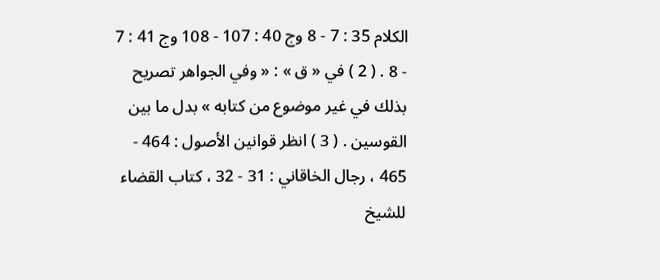الكلام 35 : 7 - 8 وج 40 : 107 - 108 وج 41 : 7 - 8 . ( 2 ) في « ق » : « وفي الجواهر تصريح بذلك في غير موضوع من كتابه » بدل ما بين القوسين . ( 3 ) انظر قوانين الأصول : 464 - 465 ، رجال الخاقاني : 31 - 32 ، كتاب القضاء للشيخ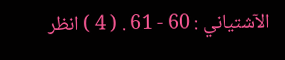الآشتياني : 60 - 61 . ( 4 ) انظر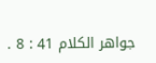جواهر الكلام 41 : 8 .